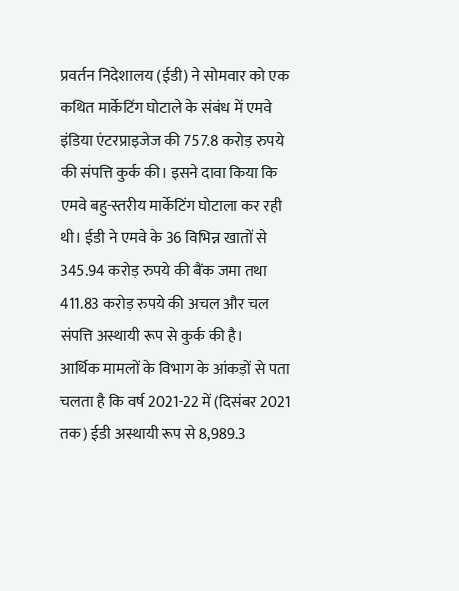प्रवर्तन निदेशालय (ईडी) ने सोमवार को एक कथित मार्केटिंग घोटाले के संबंध में एमवे इंडिया एंटरप्राइजेज की 757.8 करोड़ रुपये की संपत्ति कुर्क की। इसने दावा किया कि एमवे बहु-स्तरीय मार्केटिंग घोटाला कर रही थी। ईडी ने एमवे के 36 विभिन्न खातों से 345.94 करोड़ रुपये की बैंक जमा तथा 411.83 करोड़ रुपये की अचल और चल संपत्ति अस्थायी रूप से कुर्क की है।
आर्थिक मामलों के विभाग के आंकड़ों से पता चलता है कि वर्ष 2021-22 में (दिसंबर 2021 तक) ईडी अस्थायी रूप से 8,989.3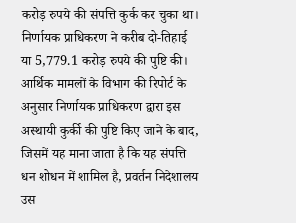करोड़ रुपये की संपत्ति कुर्क कर चुका था। निर्णायक प्राधिकरण ने करीब दो-तिहाई या 5,779.1 करोड़ रुपये की पुष्टि की।
आर्थिक मामलों के विभाग की रिपोर्ट के अनुसार निर्णायक प्राधिकरण द्वारा इस अस्थायी कुर्की की पुष्टि किए जाने के बाद, जिसमें यह माना जाता है कि यह संपत्ति धन शोधन में शामिल है, प्रवर्तन निदेशालय उस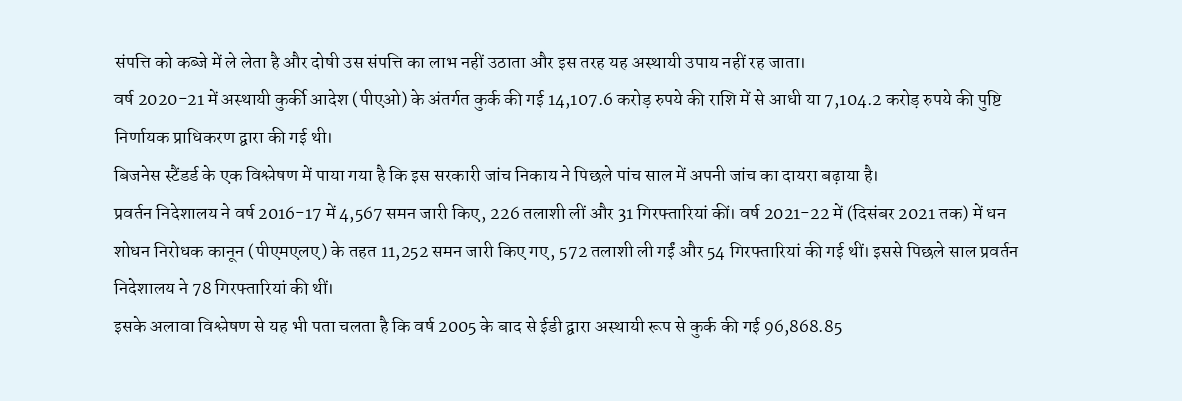संपत्ति को कब्जे में ले लेता है और दोषी उस संपत्ति का लाभ नहीं उठाता और इस तरह यह अस्थायी उपाय नहीं रह जाता।
वर्ष 2020-21 में अस्थायी कुर्की आदेश (पीएओ) के अंतर्गत कुर्क की गई 14,107.6 करोड़ रुपये की राशि में से आधी या 7,104.2 करोड़ रुपये की पुष्टि निर्णायक प्राधिकरण द्वारा की गई थी।
बिजनेस स्टैंडर्ड के एक विश्लेषण में पाया गया है कि इस सरकारी जांच निकाय ने पिछले पांच साल में अपनी जांच का दायरा बढ़ाया है।
प्रवर्तन निदेशालय ने वर्ष 2016-17 में 4,567 समन जारी किए, 226 तलाशी लीं और 31 गिरफ्तारियां कीं। वर्ष 2021-22 में (दिसंबर 2021 तक) में धन शोधन निरोधक कानून (पीएमएलए) के तहत 11,252 समन जारी किए गए, 572 तलाशी ली गईं और 54 गिरफ्तारियां की गई थीं। इससे पिछले साल प्रवर्तन निदेशालय ने 78 गिरफ्तारियां की थीं।
इसके अलावा विश्लेषण से यह भी पता चलता है कि वर्ष 2005 के बाद से ईडी द्वारा अस्थायी रूप से कुर्क की गई 96,868.85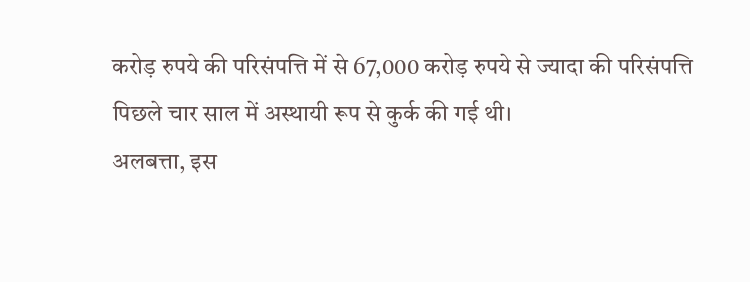करोड़ रुपये की परिसंपत्ति में से 67,000 करोड़ रुपये से ज्यादा की परिसंपत्ति पिछले चार साल में अस्थायी रूप से कुर्क की गई थी।
अलबत्ता, इस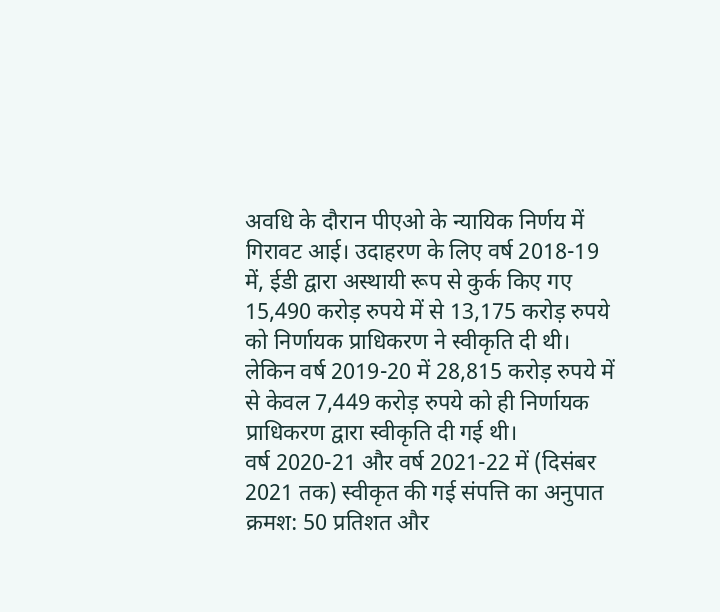अवधि के दौरान पीएओ के न्यायिक निर्णय में गिरावट आई। उदाहरण के लिए वर्ष 2018-19 में, ईडी द्वारा अस्थायी रूप से कुर्क किए गए 15,490 करोड़ रुपये में से 13,175 करोड़ रुपये को निर्णायक प्राधिकरण ने स्वीकृति दी थी। लेकिन वर्ष 2019-20 में 28,815 करोड़ रुपये में से केवल 7,449 करोड़ रुपये को ही निर्णायक प्राधिकरण द्वारा स्वीकृति दी गई थी।
वर्ष 2020-21 और वर्ष 2021-22 में (दिसंबर 2021 तक) स्वीकृत की गई संपत्ति का अनुपात क्रमश: 50 प्रतिशत और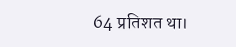64 प्रतिशत था।